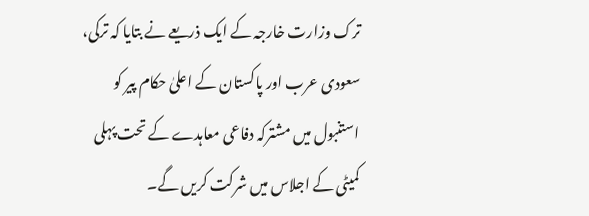ترک وزارت خارجہ کے ایک ذریعے نے بتایا کہ ترکی، سعودی عرب اور پاکستان کے اعلیٰ حکام پیر کو استنبول میں مشترکہ دفاعی معاہدے کے تحت پہلی کمیٹی کے اجلاس میں شرکت کریں گے۔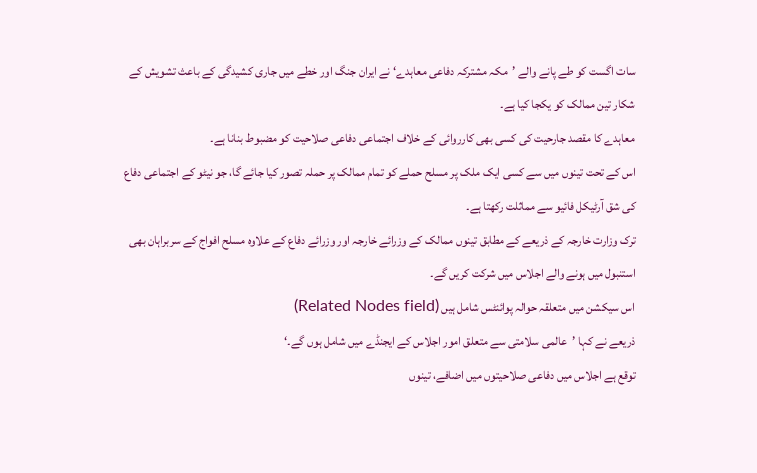سات اگست کو طے پانے والے ’مکہ مشترکہ دفاعی معاہدے‘ نے ایران جنگ اور خطے میں جاری کشیدگی کے باعث تشویش کے شکار تین ممالک کو یکجا کیا ہے۔
معاہدے کا مقصد جارحیت کی کسی بھی کارروائی کے خلاف اجتماعی دفاعی صلاحیت کو مضبوط بنانا ہے۔
اس کے تحت تینوں میں سے کسی ایک ملک پر مسلح حملے کو تمام ممالک پر حملہ تصور کیا جائے گا، جو نیٹو کے اجتماعی دفاع کی شق آرٹیکل فائیو سے مماثلت رکھتا ہے۔
ترک وزارت خارجہ کے ذریعے کے مطابق تینوں ممالک کے وزرائے خارجہ اور وزرائے دفاع کے علاوہ مسلح افواج کے سربراہان بھی استنبول میں ہونے والے اجلاس میں شرکت کریں گے۔
اس سیکشن میں متعلقہ حوالہ پوائنٹس شامل ہیں (Related Nodes field)
ذریعے نے کہا ’عالمی سلامتی سے متعلق امور اجلاس کے ایجنڈے میں شامل ہوں گے۔‘
توقع ہے اجلاس میں دفاعی صلاحیتوں میں اضافے، تینوں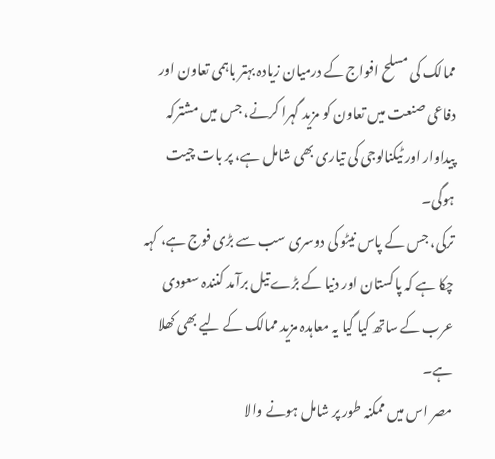ممالک کی مسلح افواج کے درمیان زیادہ بہتر باہمی تعاون اور دفاعی صنعت میں تعاون کو مزید گہرا کرنے، جس میں مشترکہ پیداوار اور ٹیکنالوجی کی تیاری بھی شامل ہے، پر بات چیت ہوگی۔
ترکی، جس کے پاس نیٹو کی دوسری سب سے بڑی فوج ہے، کہہ چکا ہے کہ پاکستان اور دنیا کے بڑے تیل برآمد کنندہ سعودی عرب کے ساتھ کیا گیا یہ معاہدہ مزید ممالک کے لیے بھی کھلا ہے۔
مصر اس میں ممکنہ طور پر شامل ہونے والا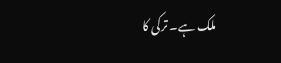ملک ہے۔ ترکی کا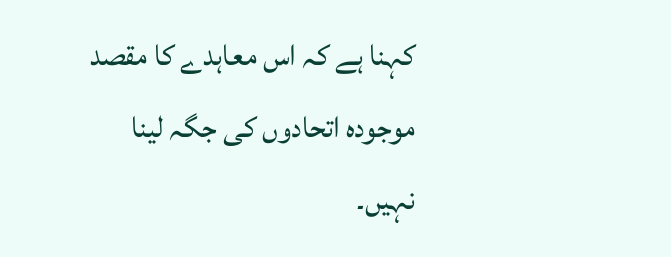کہنا ہے کہ اس معاہدے کا مقصد موجودہ اتحادوں کی جگہ لینا نہیں۔